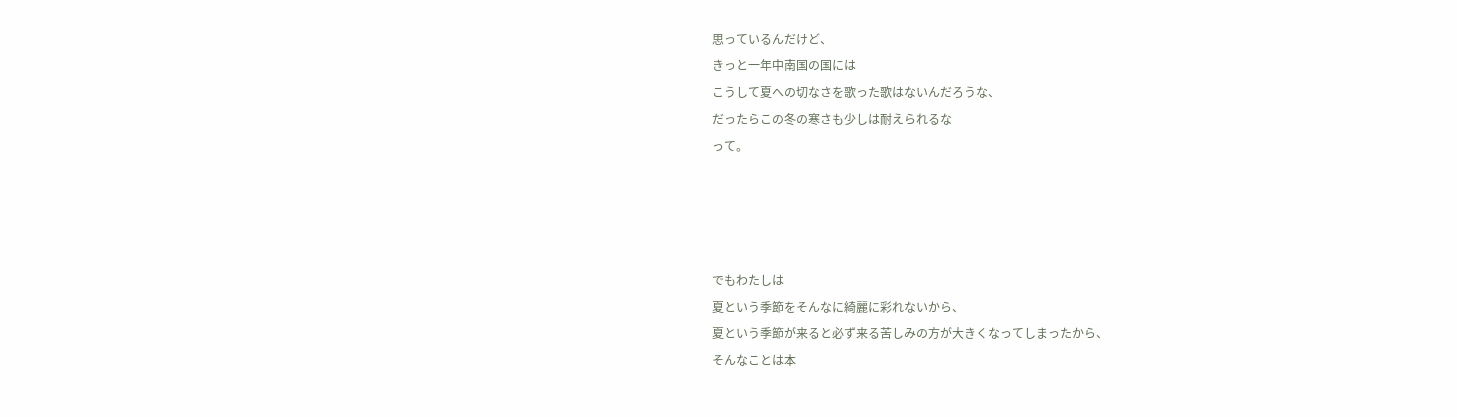思っているんだけど、
きっと一年中南国の国には
こうして夏への切なさを歌った歌はないんだろうな、
だったらこの冬の寒さも少しは耐えられるな
って。




でもわたしは
夏という季節をそんなに綺麗に彩れないから、
夏という季節が来ると必ず来る苦しみの方が大きくなってしまったから、
そんなことは本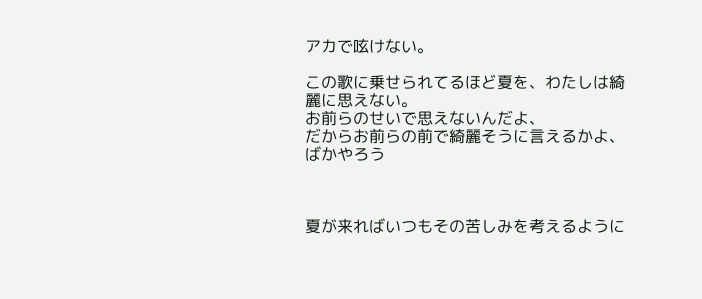アカで呟けない。

この歌に乗せられてるほど夏を、わたしは綺麗に思えない。
お前らのせいで思えないんだよ、
だからお前らの前で綺麗そうに言えるかよ、ばかやろう



夏が来ればいつもその苦しみを考えるように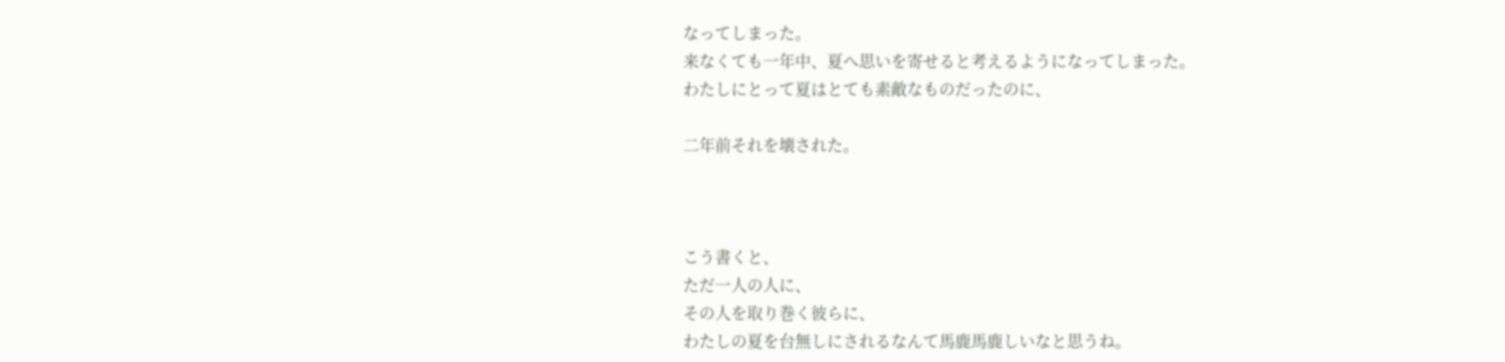なってしまった。
来なくても一年中、夏へ思いを寄せると考えるようになってしまった。
わたしにとって夏はとても素敵なものだったのに、

二年前それを壊された。



こう書くと、
ただ一人の人に、
その人を取り巻く彼らに、
わたしの夏を台無しにされるなんて馬鹿馬鹿しいなと思うね。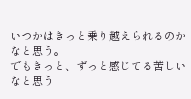いつかはきっと乗り越えられるのかなと思う。
でもきっと、ずっと感じてる苦しいなと思う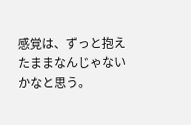感覚は、ずっと抱えたままなんじゃないかなと思う。